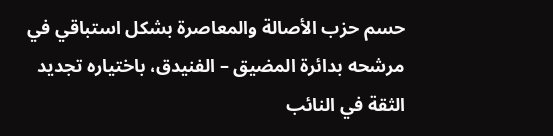حسم حزب الأصالة والمعاصرة بشكل استباقي في مرشحه بدائرة المضيق – الفنيدق، باختياره تجديد الثقة في النائب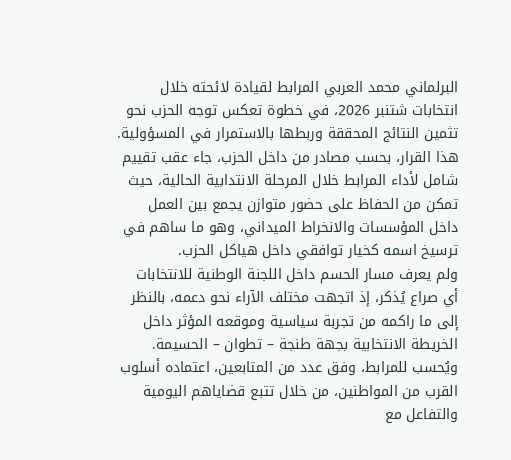البرلماني محمد العربي المرابط لقيادة لائحته خلال انتخابات شتنبر 2026، في خطوة تعكس توجه الحزب نحو تثمين النتائج المحققة وربطها بالاستمرار في المسؤولية.
هذا القرار، بحسب مصادر من داخل الحزب، جاء عقب تقييم شامل لأداء المرابط خلال المرحلة الانتدابية الحالية، حيث تمكن من الحفاظ على حضور متوازن يجمع بين العمل داخل المؤسسات والانخراط الميداني، وهو ما ساهم في ترسيخ اسمه كخيار توافقي داخل هياكل الحزب.
ولم يعرف مسار الحسم داخل اللجنة الوطنية للانتخابات أي صراع يُذكر، إذ اتجهت مختلف الآراء نحو دعمه، بالنظر إلى ما راكمه من تجربة سياسية وموقعه المؤثر داخل الخريطة الانتخابية بجهة طنجة – تطوان – الحسيمة.
ويُحسب للمرابط، وفق عدد من المتابعين، اعتماده أسلوب القرب من المواطنين، من خلال تتبع قضاياهم اليومية والتفاعل مع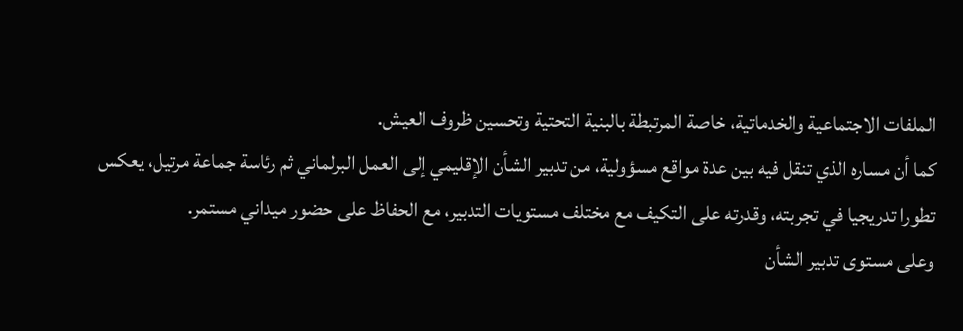الملفات الاجتماعية والخدماتية، خاصة المرتبطة بالبنية التحتية وتحسين ظروف العيش.
كما أن مساره الذي تنقل فيه بين عدة مواقع مسؤولية، من تدبير الشأن الإقليمي إلى العمل البرلماني ثم رئاسة جماعة مرتيل، يعكس تطورا تدريجيا في تجربته، وقدرته على التكيف مع مختلف مستويات التدبير، مع الحفاظ على حضور ميداني مستمر.
وعلى مستوى تدبير الشأن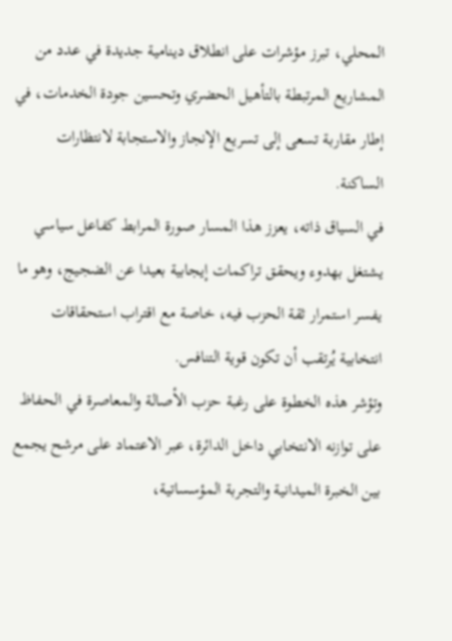المحلي، تبرز مؤشرات على انطلاق دينامية جديدة في عدد من المشاريع المرتبطة بالتأهيل الحضري وتحسين جودة الخدمات، في إطار مقاربة تسعى إلى تسريع الإنجاز والاستجابة لانتظارات الساكنة.
في السياق ذاته، يعزز هذا المسار صورة المرابط كفاعل سياسي يشتغل بهدوء ويحقق تراكمات إيجابية بعيدا عن الضجيج، وهو ما يفسر استمرار ثقة الحزب فيه، خاصة مع اقتراب استحقاقات انتخابية يُرتقب أن تكون قوية التنافس.
وتؤشر هذه الخطوة على رغبة حزب الأصالة والمعاصرة في الحفاظ على توازنه الانتخابي داخل الدائرة، عبر الاعتماد على مرشح يجمع بين الخبرة الميدانية والتجربة المؤسساتية،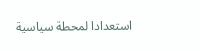استعدادا لمحطة سياسية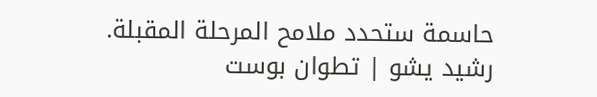حاسمة ستحدد ملامح المرحلة المقبلة.
رشيد يشو | تطوان بوست